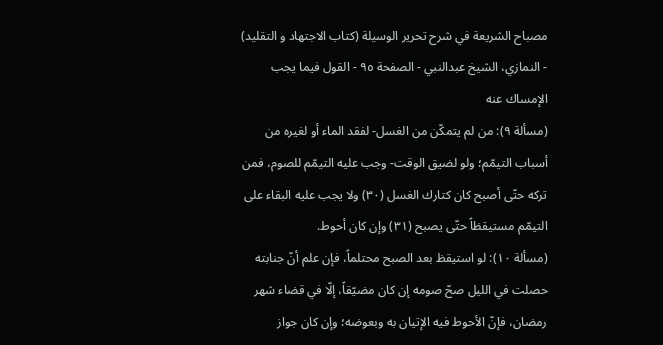مصباح الشريعة في شرح تحرير الوسيلة (كتاب الاجتهاد و التقليد) - النمازي، الشيخ عبدالنبي - الصفحة ٩٥ - القول فيما يجب الإمساك عنه
(مسألة ٩): من لم يتمكّن من الغسل- لفقد الماء أو لغيره من أسباب التيمّم؛ ولو لضيق الوقت- وجب عليه التيمّم للصوم، فمن تركه حتّى أصبح كان كتارك الغسل (٣٠) ولا يجب عليه البقاء على التيمّم مستيقظاً حتّى يصبح (٣١) وإن كان أحوط.
(مسألة ١٠): لو استيقظ بعد الصبح محتلماً، فإن علم أنّ جنابته حصلت في الليل صحّ صومه إن كان مضيّقاً، إلّا في قضاء شهر رمضان، فإنّ الأحوط فيه الإتيان به وبعوضه؛ وإن كان جواز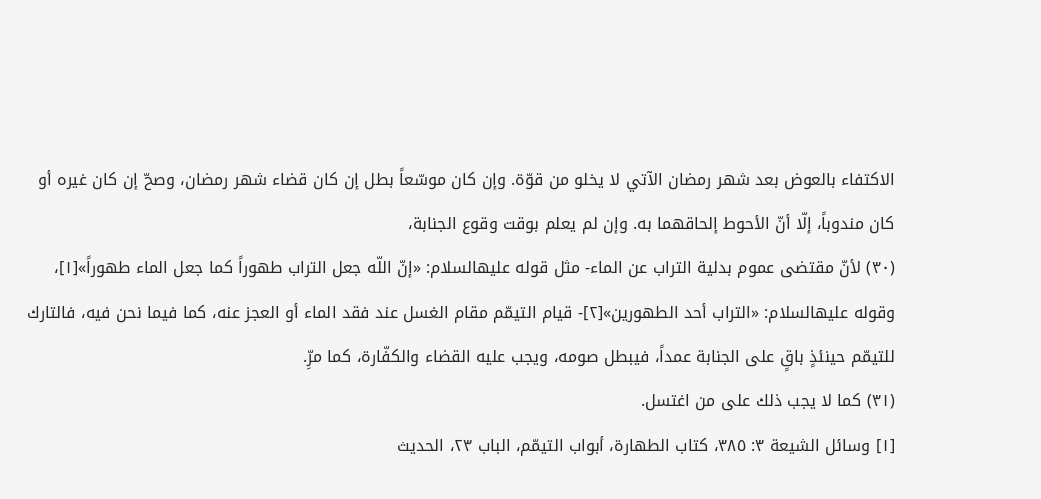الاكتفاء بالعوض بعد شهر رمضان الآتي لا يخلو من قوّة. وإن كان موسّعاً بطل إن كان قضاء شهر رمضان، وصحّ إن كان غيره أو كان مندوباً، إلّا أنّ الأحوط إلحاقهما به. وإن لم يعلم بوقت وقوع الجنابة،
(٣٠) لأنّ مقتضى عموم بدلية التراب عن الماء- مثل قوله عليهالسلام: «إنّ اللّه جعل التراب طهوراً كما جعل الماء طهوراً»[١]، وقوله عليهالسلام: «التراب أحد الطهورين»[٢]- قيام التيمّم مقام الغسل عند فقد الماء أو العجز عنه، كما فيما نحن فيه، فالتارك للتيمّم حينئذٍ باقٍ على الجنابة عمداً، فيبطل صومه، ويجب عليه القضاء والكفّارة، كما مرِّ.
(٣١) كما لا يجب ذلك على من اغتسل.
[١] وسائل الشيعة ٣: ٣٨٥، كتاب الطهارة، أبواب التيمّم، الباب ٢٣، الحديث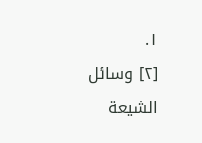١.
[٢] وسائل الشيعة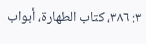٣: ٣٨٦، كتاب الطهارة، أبواب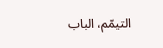التيمّم، الباب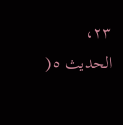٢٣، الحديث ٥(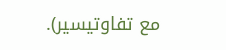مع تفاوتيسير).